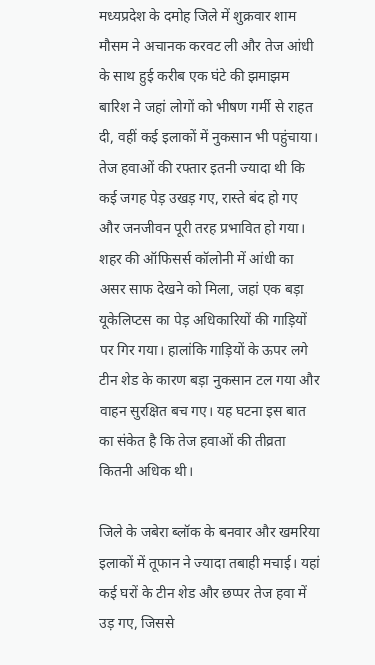मध्यप्रदेश के दमोह जिले में शुक्रवार शाम मौसम ने अचानक करवट ली और तेज आंधी के साथ हुई करीब एक घंटे की झमाझम बारिश ने जहां लोगों को भीषण गर्मी से राहत दी, वहीं कई इलाकों में नुकसान भी पहुंचाया। तेज हवाओं की रफ्तार इतनी ज्यादा थी कि कई जगह पेड़ उखड़ गए, रास्ते बंद हो गए और जनजीवन पूरी तरह प्रभावित हो गया।
शहर की ऑफिसर्स कॉलोनी में आंधी का असर साफ देखने को मिला, जहां एक बड़ा यूकेलिप्टस का पेड़ अधिकारियों की गाड़ियों पर गिर गया। हालांकि गाड़ियों के ऊपर लगे टीन शेड के कारण बड़ा नुकसान टल गया और वाहन सुरक्षित बच गए। यह घटना इस बात का संकेत है कि तेज हवाओं की तीव्रता कितनी अधिक थी।

जिले के जबेरा ब्लॉक के बनवार और खमरिया इलाकों में तूफान ने ज्यादा तबाही मचाई। यहां कई घरों के टीन शेड और छप्पर तेज हवा में उड़ गए, जिससे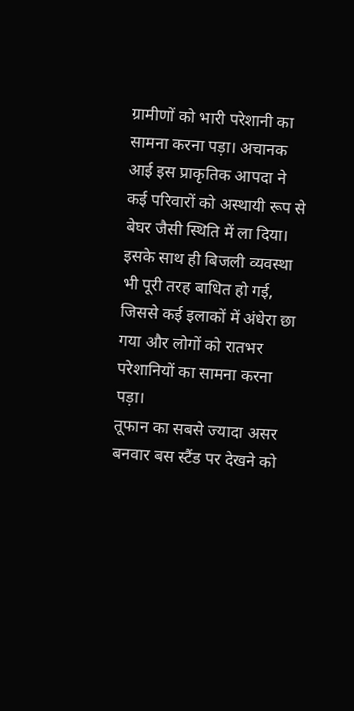ग्रामीणों को भारी परेशानी का सामना करना पड़ा। अचानक आई इस प्राकृतिक आपदा ने कई परिवारों को अस्थायी रूप से बेघर जैसी स्थिति में ला दिया। इसके साथ ही बिजली व्यवस्था भी पूरी तरह बाधित हो गई, जिससे कई इलाकों में अंधेरा छा गया और लोगों को रातभर परेशानियों का सामना करना पड़ा।
तूफान का सबसे ज्यादा असर बनवार बस स्टैंड पर देखने को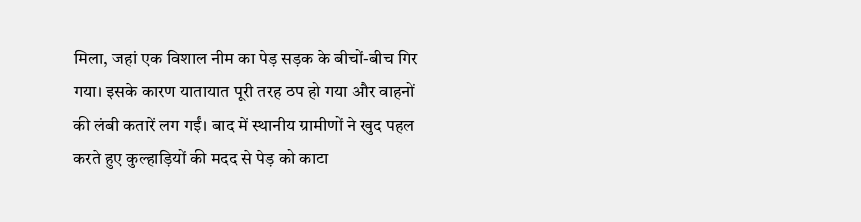मिला, जहां एक विशाल नीम का पेड़ सड़क के बीचों-बीच गिर गया। इसके कारण यातायात पूरी तरह ठप हो गया और वाहनों की लंबी कतारें लग गईं। बाद में स्थानीय ग्रामीणों ने खुद पहल करते हुए कुल्हाड़ियों की मदद से पेड़ को काटा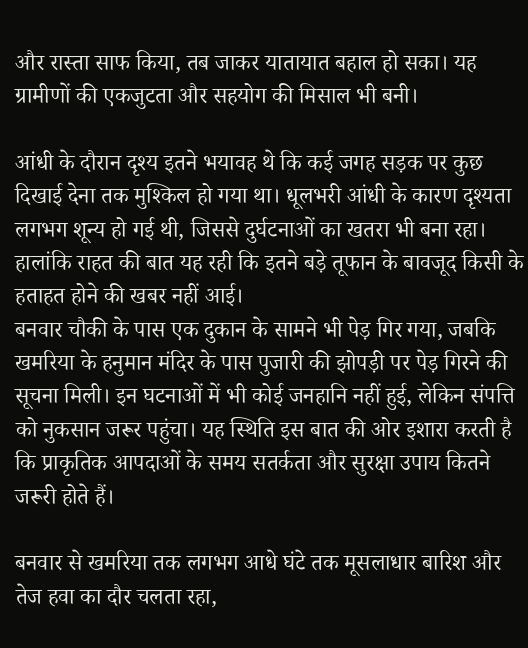और रास्ता साफ किया, तब जाकर यातायात बहाल हो सका। यह ग्रामीणों की एकजुटता और सहयोग की मिसाल भी बनी।

आंधी के दौरान दृश्य इतने भयावह थे कि कई जगह सड़क पर कुछ दिखाई देना तक मुश्किल हो गया था। धूलभरी आंधी के कारण दृश्यता लगभग शून्य हो गई थी, जिससे दुर्घटनाओं का खतरा भी बना रहा। हालांकि राहत की बात यह रही कि इतने बड़े तूफान के बावजूद किसी के हताहत होने की खबर नहीं आई।
बनवार चौकी के पास एक दुकान के सामने भी पेड़ गिर गया, जबकि खमरिया के हनुमान मंदिर के पास पुजारी की झोपड़ी पर पेड़ गिरने की सूचना मिली। इन घटनाओं में भी कोई जनहानि नहीं हुई, लेकिन संपत्ति को नुकसान जरूर पहुंचा। यह स्थिति इस बात की ओर इशारा करती है कि प्राकृतिक आपदाओं के समय सतर्कता और सुरक्षा उपाय कितने जरूरी होते हैं।

बनवार से खमरिया तक लगभग आधे घंटे तक मूसलाधार बारिश और तेज हवा का दौर चलता रहा,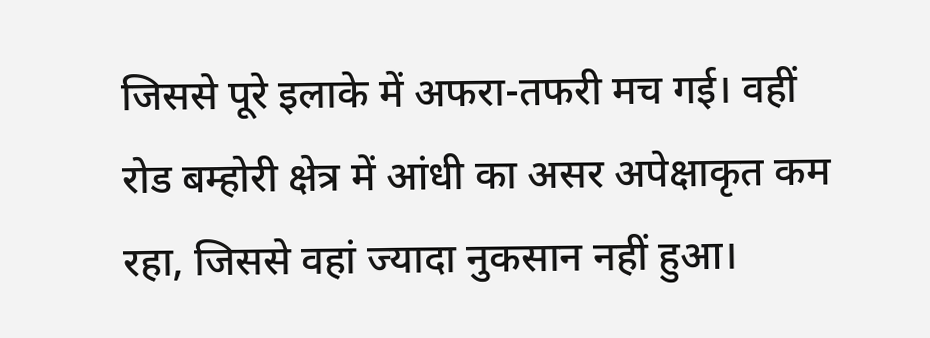जिससे पूरे इलाके में अफरा-तफरी मच गई। वहीं रोड बम्होरी क्षेत्र में आंधी का असर अपेक्षाकृत कम रहा, जिससे वहां ज्यादा नुकसान नहीं हुआ।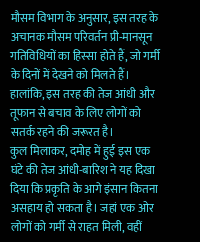मौसम विभाग के अनुसार, इस तरह के अचानक मौसम परिवर्तन प्री-मानसून गतिविधियों का हिस्सा होते हैं, जो गर्मी के दिनों में देखने को मिलते हैं। हालांकि, इस तरह की तेज आंधी और तूफान से बचाव के लिए लोगों को सतर्क रहने की जरूरत है।
कुल मिलाकर, दमोह में हुई इस एक घंटे की तेज आंधी-बारिश ने यह दिखा दिया कि प्रकृति के आगे इंसान कितना असहाय हो सकता है। जहां एक ओर लोगों को गर्मी से राहत मिली, वहीं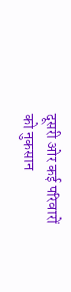दूसरी ओर कई परिवारों को नुकसान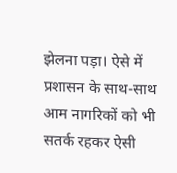झेलना पड़ा। ऐसे में प्रशासन के साथ-साथ आम नागरिकों को भी सतर्क रहकर ऐसी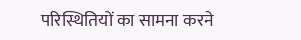परिस्थितियों का सामना करने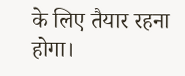के लिए तैयार रहना होगा।